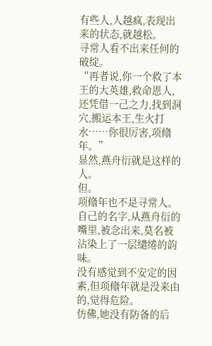有些人,人越疯,表现出来的状态,就越松。
寻常人看不出来任何的破绽。
“再者说,你一个救了本王的大英雄,救命恩人,还凭借一己之力,找到洞穴,搬运本王,生火打水……你很厉害,项翛年。”
显然,燕舟衍就是这样的人。
但。
项翛年也不是寻常人。
自己的名字,从燕舟衍的嘴里,被念出来,莫名被沾染上了一层缱绻的韵味。
没有感觉到不安定的因素,但项翛年就是没来由的,觉得危险。
仿佛,她没有防备的后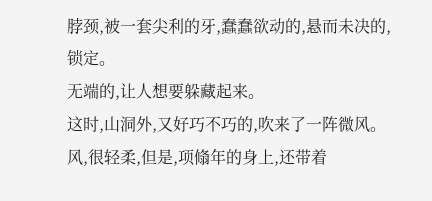脖颈,被一套尖利的牙,蠢蠢欲动的,悬而未决的,锁定。
无端的,让人想要躲藏起来。
这时,山洞外,又好巧不巧的,吹来了一阵微风。
风,很轻柔,但是,项翛年的身上,还带着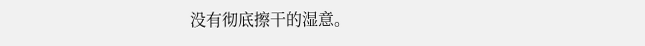没有彻底擦干的湿意。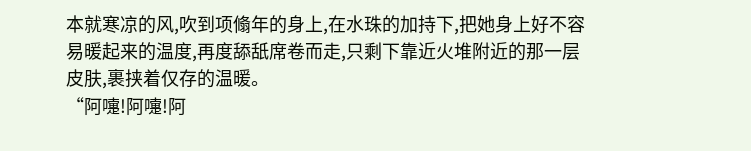本就寒凉的风,吹到项翛年的身上,在水珠的加持下,把她身上好不容易暖起来的温度,再度舔舐席卷而走,只剩下靠近火堆附近的那一层皮肤,裹挟着仅存的温暖。
“阿嚏!阿嚏!阿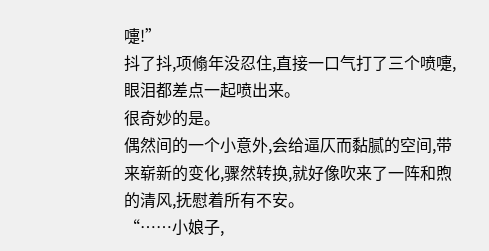嚏!”
抖了抖,项翛年没忍住,直接一口气打了三个喷嚏,眼泪都差点一起喷出来。
很奇妙的是。
偶然间的一个小意外,会给逼仄而黏腻的空间,带来崭新的变化,骤然转换,就好像吹来了一阵和煦的清风,抚慰着所有不安。
“……小娘子,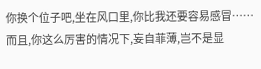你换个位子吧,坐在风口里,你比我还要容易感冒……而且,你这么厉害的情况下,妄自菲薄,岂不是显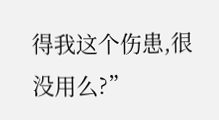得我这个伤患,很没用么?”